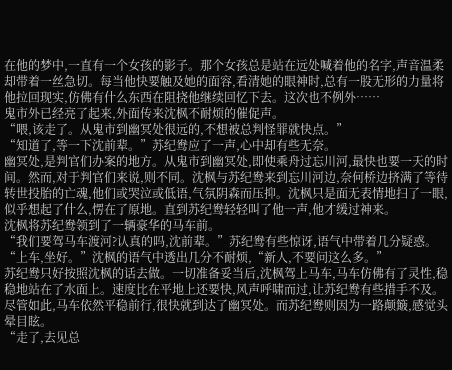在他的梦中,一直有一个女孩的影子。那个女孩总是站在远处喊着他的名字,声音温柔却带着一丝急切。每当他快要触及她的面容,看清她的眼神时,总有一股无形的力量将他拉回现实,仿佛有什么东西在阻挠他继续回忆下去。这次也不例外……
鬼市外已经亮了起来,外面传来沈枫不耐烦的催促声。
“喂,该走了。从鬼市到幽冥处很远的,不想被总判怪罪就快点。”
“知道了,等一下沈前辈。”苏纪鸯应了一声,心中却有些无奈。
幽冥处,是判官们办案的地方。从鬼市到幽冥处,即使乘舟过忘川河,最快也要一天的时间。然而,对于判官们来说,则不同。沈枫与苏纪鸯来到忘川河边,奈何桥边挤满了等待转世投胎的亡魂,他们或哭泣或低语,气氛阴森而压抑。沈枫只是面无表情地扫了一眼,似乎想起了什么,愣在了原地。直到苏纪鸯轻轻叫了他一声,他才缓过神来。
沈枫将苏纪鸯领到了一辆豪华的马车前。
“我们要驾马车渡河?认真的吗,沈前辈。”苏纪鸯有些惊讶,语气中带着几分疑惑。
“上车,坐好。”沈枫的语气中透出几分不耐烦,“新人,不要问这么多。”
苏纪鸯只好按照沈枫的话去做。一切准备妥当后,沈枫驾上马车,马车仿佛有了灵性,稳稳地站在了水面上。速度比在平地上还要快,风声呼啸而过,让苏纪鸯有些措手不及。尽管如此,马车依然平稳前行,很快就到达了幽冥处。而苏纪鸯则因为一路颠簸,感觉头晕目眩。
“走了,去见总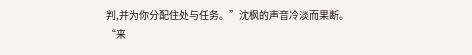判,并为你分配住处与任务。”沈枫的声音冷淡而果断。
“来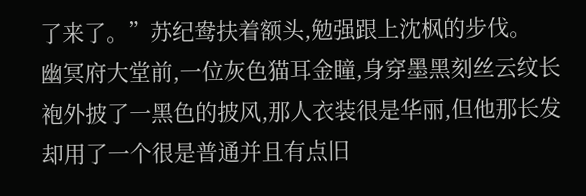了来了。”苏纪鸯扶着额头,勉强跟上沈枫的步伐。
幽冥府大堂前,一位灰色猫耳金瞳,身穿墨黑刻丝云纹长袍外披了一黑色的披风,那人衣装很是华丽,但他那长发却用了一个很是普通并且有点旧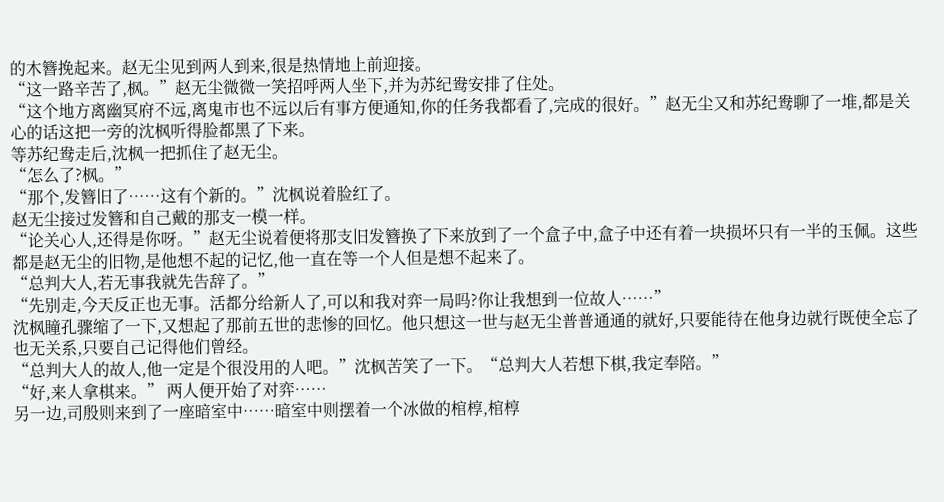的木簪挽起来。赵无尘见到两人到来,很是热情地上前迎接。
“这一路辛苦了,枫。”赵无尘微微一笑招呼两人坐下,并为苏纪鸯安排了住处。
“这个地方离幽冥府不远,离鬼市也不远以后有事方便通知,你的任务我都看了,完成的很好。”赵无尘又和苏纪鸯聊了一堆,都是关心的话这把一旁的沈枫听得脸都黑了下来。
等苏纪鸯走后,沈枫一把抓住了赵无尘。
“怎么了?枫。”
“那个,发簪旧了……这有个新的。”沈枫说着脸红了。
赵无尘接过发簪和自己戴的那支一模一样。
“论关心人,还得是你呀。”赵无尘说着便将那支旧发簪换了下来放到了一个盒子中,盒子中还有着一块损坏只有一半的玉佩。这些都是赵无尘的旧物,是他想不起的记忆,他一直在等一个人但是想不起来了。
“总判大人,若无事我就先告辞了。”
“先别走,今天反正也无事。活都分给新人了,可以和我对弈一局吗?你让我想到一位故人……”
沈枫瞳孔骤缩了一下,又想起了那前五世的悲惨的回忆。他只想这一世与赵无尘普普通通的就好,只要能待在他身边就行既使全忘了也无关系,只要自己记得他们曾经。
“总判大人的故人,他一定是个很没用的人吧。”沈枫苦笑了一下。“总判大人若想下棋,我定奉陪。”
“好,来人拿棋来。” 两人便开始了对弈……
另一边,司殷则来到了一座暗室中……暗室中则摆着一个冰做的棺椁,棺椁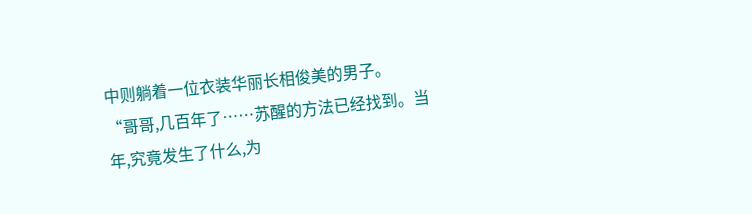中则躺着一位衣装华丽长相俊美的男子。
“哥哥,几百年了……苏醒的方法已经找到。当年,究竟发生了什么,为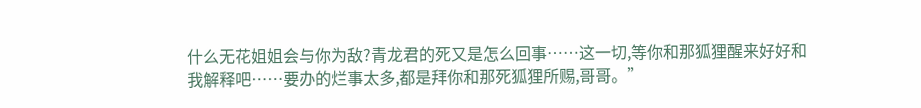什么无花姐姐会与你为敌?青龙君的死又是怎么回事……这一切,等你和那狐狸醒来好好和我解释吧……要办的烂事太多,都是拜你和那死狐狸所赐,哥哥。”